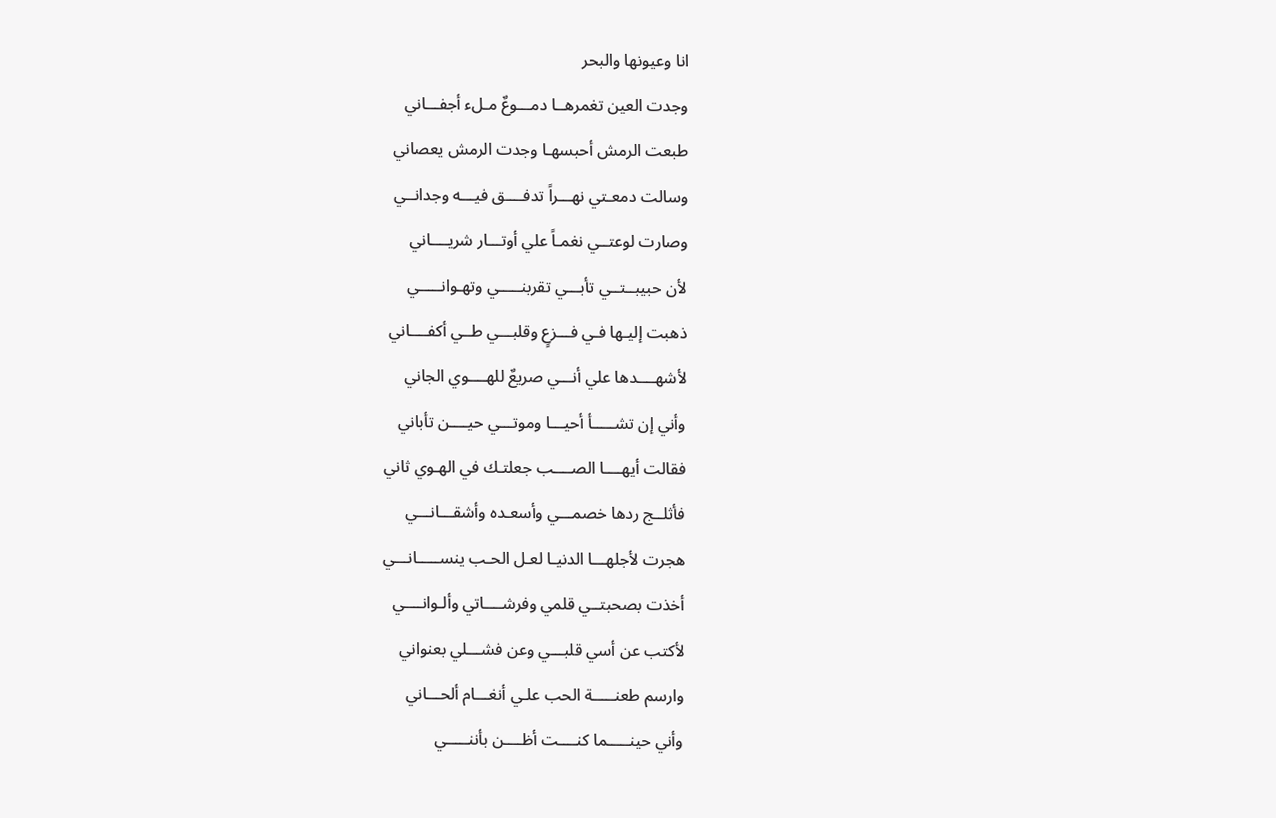انا وعيونها والبحر
وجدت العين تغمرهــا دمـــوعٌ مـلء أجفـــاني
طبعت الرمش أحبسهـا وجدت الرمش يعصاني
وسالت دمعـتي نهـــراً تدفــــق فيـــه وجدانــي
وصارت لوعتــي نغمـاً علي أوتـــار شريــــاني
لأن حبيبــتــي تأبـــي تقربنـــــي وتهـوانـــــي
ذهبت إليـها فـي فـــزعٍ وقلبـــي طــي أكفــــاني
لأشهــــدها علي أنـــي صريعٌ للهــــوي الجاني
وأني إن تشـــــأ أحيـــا وموتـــي حيــــن تأباني
فقالت أيهــــا الصــــب جعلتـك في الهـوي ثاني
فأثلــج ردها خصمـــي وأسعـده وأشقـــانـــي
هجرت لأجلهـــا الدنيـا لعـل الحـب ينســـــانـــي
أخذت بصحبتــي قلمي وفرشــــاتي وألـوانــــي
لأكتب عن أسي قلبـــي وعن فشـــلي بعنواني
وارسم طعنـــــة الحب علـي أنغـــام ألحـــاني
وأني حينـــــما كنــــت أظــــن بأننـــــي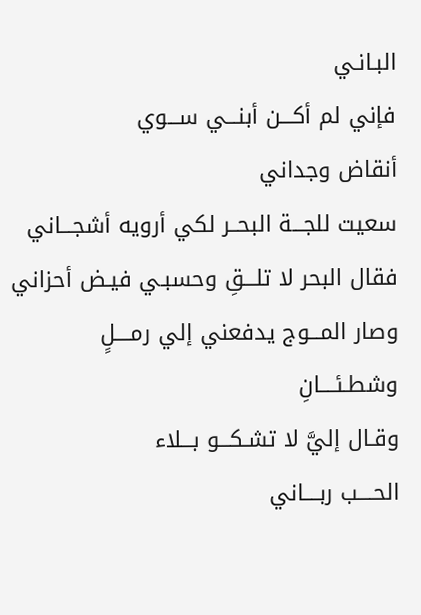البـانـي
فإني لم أكـــن أبنـــي ســـوي
أنقاض وجداني
سعيت للجـــة البحــر لكي أرويه أشجـــاني
فقال البحر لا تلـــقِ وحسبـي فيـض أحزاني
وصار المـــوج يدفعني إلي رمــــلٍ وشطـئــــانِ
وقـال إليَّ لا تشـكـــو بـــلاء
الحــــب ربــــاني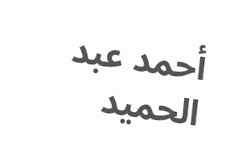أحمد عبد الحميد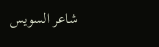شاعر السويس